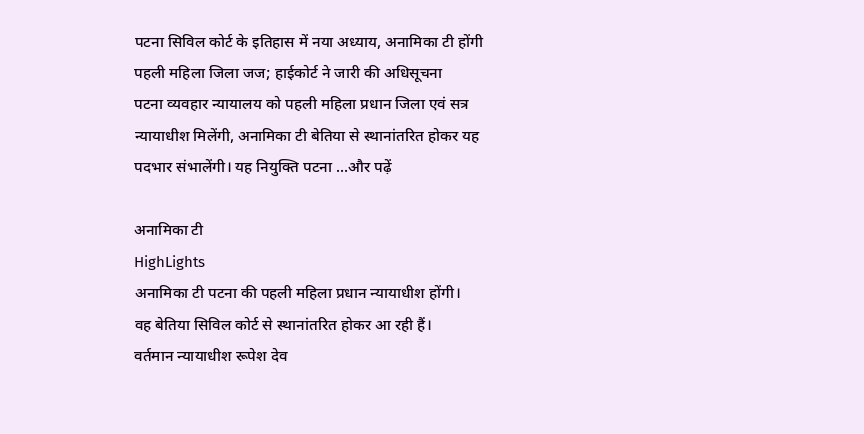पटना सिविल कोर्ट के इतिहास में नया अध्याय, अनामिका टी होंगी पहली महिला जिला जज; हाईकोर्ट ने जारी की अधिसूचना
पटना व्यवहार न्यायालय को पहली महिला प्रधान जिला एवं सत्र न्यायाधीश मिलेंगी, अनामिका टी बेतिया से स्थानांतरित होकर यह पदभार संभालेंगी। यह नियुक्ति पटना ...और पढ़ें

अनामिका टी
HighLights
अनामिका टी पटना की पहली महिला प्रधान न्यायाधीश होंगी।
वह बेतिया सिविल कोर्ट से स्थानांतरित होकर आ रही हैं।
वर्तमान न्यायाधीश रूपेश देव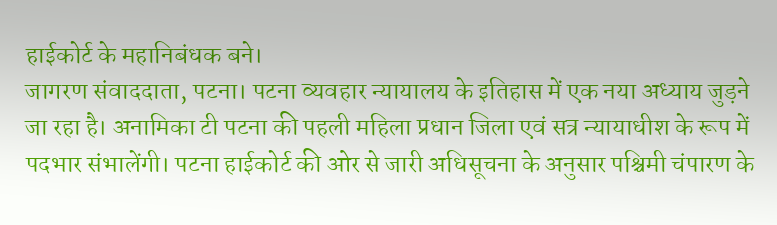हाईकोर्ट के महानिबंधक बने।
जागरण संवाददाता, पटना। पटना व्यवहार न्यायालय के इतिहास में एक नया अध्याय जुड़ने जा रहा है। अनामिका टी पटना की पहली महिला प्रधान जिला एवं सत्र न्यायाधीश के रूप में पदभार संभालेंगी। पटना हाईकोर्ट की ओर से जारी अधिसूचना के अनुसार पश्चिमी चंपारण के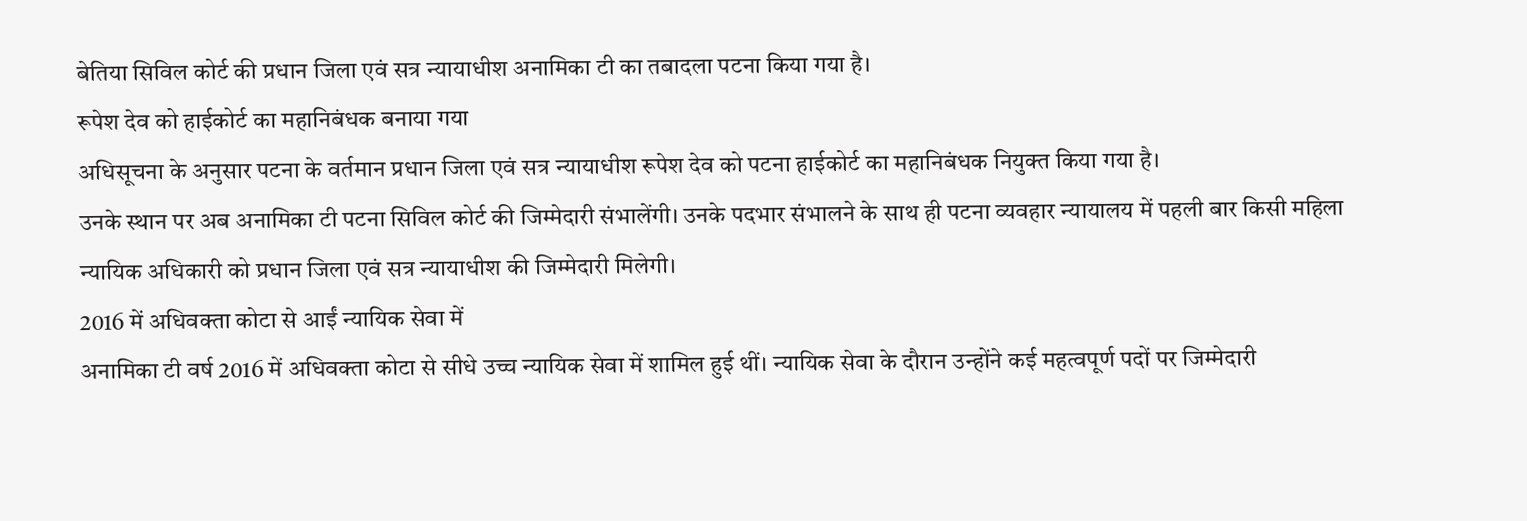बेतिया सिविल कोर्ट की प्रधान जिला एवं सत्र न्यायाधीश अनामिका टी का तबादला पटना किया गया है।
रूपेश देव को हाईकोर्ट का महानिबंधक बनाया गया
अधिसूचना के अनुसार पटना के वर्तमान प्रधान जिला एवं सत्र न्यायाधीश रूपेश देव को पटना हाईकोर्ट का महानिबंधक नियुक्त किया गया है।
उनके स्थान पर अब अनामिका टी पटना सिविल कोर्ट की जिम्मेदारी संभालेंगी। उनके पदभार संभालने के साथ ही पटना व्यवहार न्यायालय में पहली बार किसी महिला न्यायिक अधिकारी को प्रधान जिला एवं सत्र न्यायाधीश की जिम्मेदारी मिलेगी।
2016 में अधिवक्ता कोटा से आईं न्यायिक सेवा में
अनामिका टी वर्ष 2016 में अधिवक्ता कोटा से सीधे उच्च न्यायिक सेवा में शामिल हुई थीं। न्यायिक सेवा के दौरान उन्होंने कई महत्वपूर्ण पदों पर जिम्मेदारी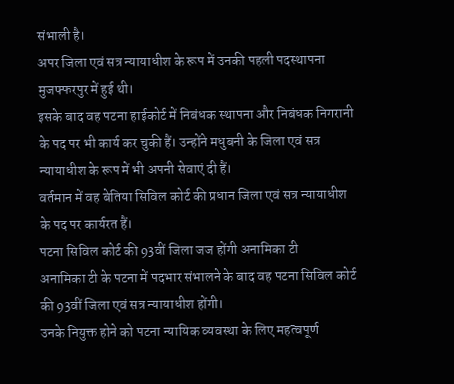संभाली है।
अपर जिला एवं सत्र न्यायाधीश के रूप में उनकी पहली पदस्थापना मुजफ्फरपुर में हुई थी।
इसके बाद वह पटना हाईकोर्ट में निबंधक स्थापना और निबंधक निगरानी के पद पर भी कार्य कर चुकी हैं। उन्होंने मधुबनी के जिला एवं सत्र न्यायाधीश के रूप में भी अपनी सेवाएं दी हैं।
वर्तमान में वह बेतिया सिविल कोर्ट की प्रधान जिला एवं सत्र न्यायाधीश के पद पर कार्यरत हैं।
पटना सिविल कोर्ट की 93वीं जिला जज होंगी अनामिका टी
अनामिका टी के पटना में पदभार संभालने के बाद वह पटना सिविल कोर्ट की 93वीं जिला एवं सत्र न्यायाधीश होंगी।
उनके नियुक्त होने को पटना न्यायिक व्यवस्था के लिए महत्वपूर्ण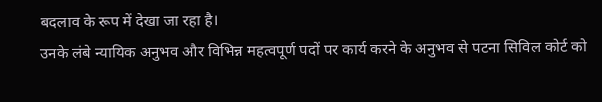बदलाव के रूप में देखा जा रहा है।
उनके लंबे न्यायिक अनुभव और विभिन्न महत्वपूर्ण पदों पर कार्य करने के अनुभव से पटना सिविल कोर्ट को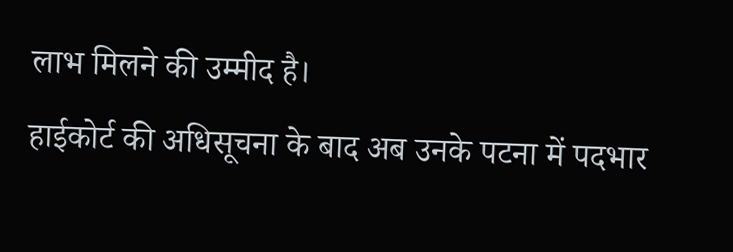लाभ मिलने की उम्मीद है।
हाईकोर्ट की अधिसूचना के बाद अब उनके पटना में पदभार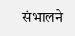संभालने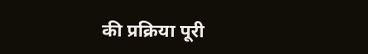की प्रक्रिया पूरी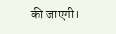की जाएगी।